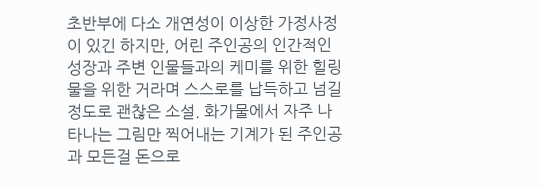초반부에 다소 개연성이 이상한 가정사정이 있긴 하지만, 어린 주인공의 인간적인 성장과 주변 인물들과의 케미를 위한 힐링물을 위한 거라며 스스로를 납득하고 넘길 정도로 괜찮은 소설. 화가물에서 자주 나타나는 그림만 찍어내는 기계가 된 주인공과 모든걸 돈으로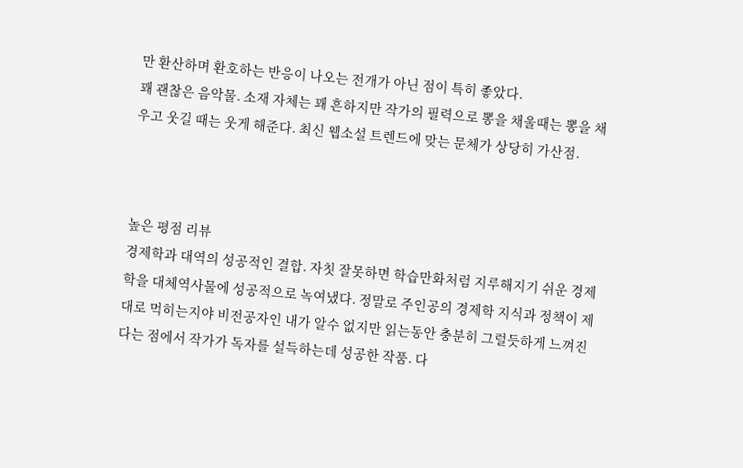만 환산하며 환호하는 반응이 나오는 전개가 아닌 점이 특히 좋았다.
꽤 괜찮은 음악물. 소재 자체는 꽤 흔하지만 작가의 필력으로 뽕을 채울때는 뽕을 채우고 웃길 때는 웃게 해준다. 최신 웹소설 트렌드에 맞는 문체가 상당히 가산점.



높은 평점 리뷰
경제학과 대역의 성공적인 결합. 자칫 잘못하면 학습만화처럼 지루해지기 쉬운 경제학을 대체역사물에 성공적으로 녹여냈다. 정말로 주인공의 경제학 지식과 정책이 제대로 먹히는지야 비전공자인 내가 알수 없지만 읽는동안 충분히 그럴듯하게 느껴진다는 점에서 작가가 독자를 설득하는데 성공한 작품. 다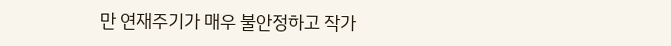만 연재주기가 매우 불안정하고 작가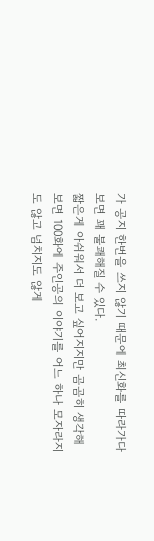가 공지 한번을 쓰지 않기 때문에 최신화를 따라가다보면 꽤 불쾌해질 수 있다.
짧은게 아쉬워서 더 보고 싶어지지만 곰곰히 생각해보면 100화에 주인공의 이야기를 어느 하나 모자라지도 않고 넘치지도 않게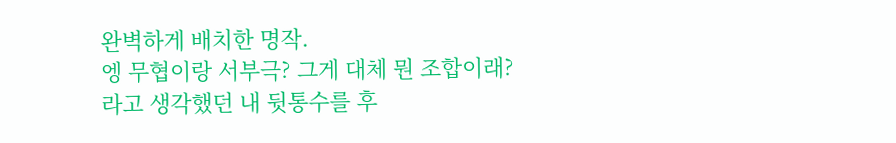완벽하게 배치한 명작.
엥 무협이랑 서부극? 그게 대체 뭔 조합이래? 라고 생각했던 내 뒷통수를 후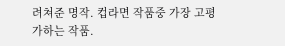려쳐준 명작. 컵라면 작품중 가장 고평가하는 작품.